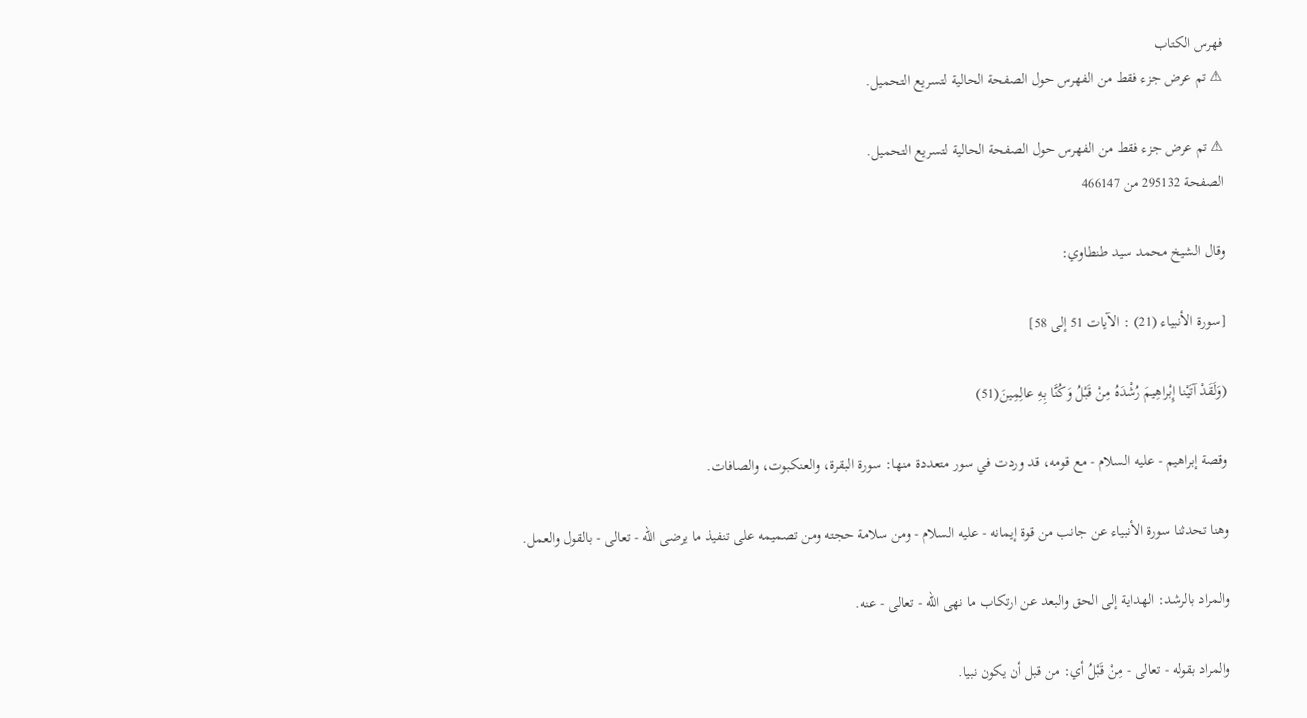فهرس الكتاب
⚠ تم عرض جزء فقط من الفهرس حول الصفحة الحالية لتسريع التحميل.

⚠ تم عرض جزء فقط من الفهرس حول الصفحة الحالية لتسريع التحميل.
الصفحة 295132 من 466147

وقال الشيخ محمد سيد طنطاوي:

[سورة الأنبياء (21) : الآيات 51 إلى 58]

(وَلَقَدْ آتَيْنا إِبْراهِيمَ رُشْدَهُ مِنْ قَبْلُ وَكُنَّا بِهِ عالِمِينَ(51)

وقصة إبراهيم - عليه السلام - مع قومه، قد وردت في سور متعددة منها: سورة البقرة، والعنكبوت، والصافات.

وهنا تحدثنا سورة الأنبياء عن جانب من قوة إيمانه - عليه السلام - ومن سلامة حجته ومن تصميمه على تنفيذ ما يرضى الله - تعالى - بالقول والعمل.

والمراد بالرشد: الهداية إلى الحق والبعد عن ارتكاب ما نهى الله - تعالى - عنه.

والمراد بقوله - تعالى - مِنْ قَبْلُ أي: من قبل أن يكون نبيا.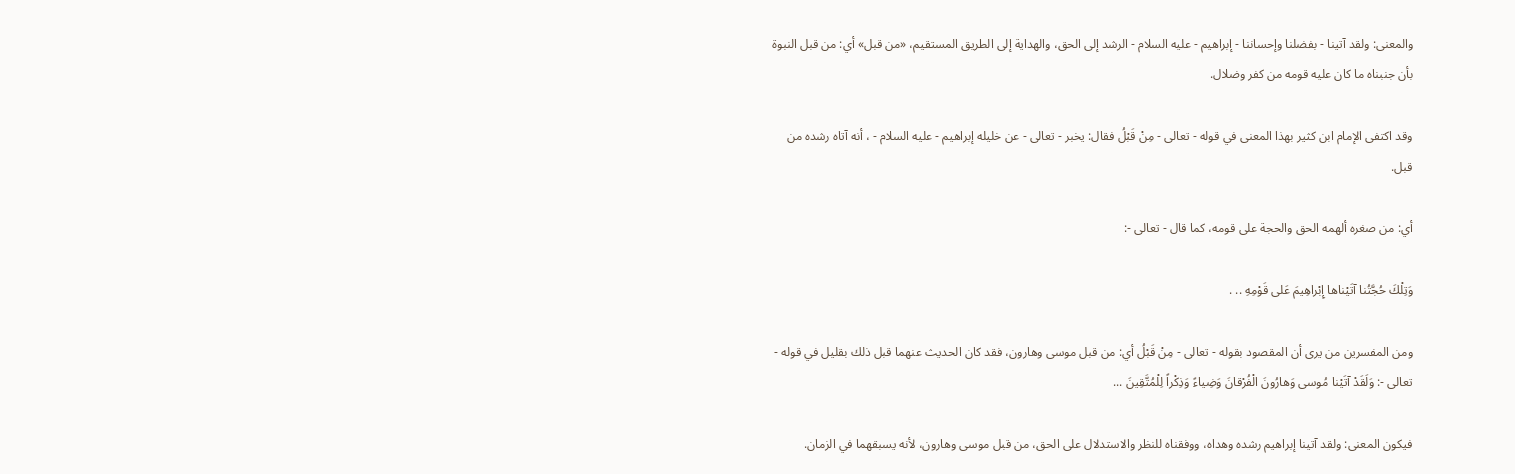والمعنى: ولقد آتينا - بفضلنا وإحساننا - إبراهيم - عليه السلام - الرشد إلى الحق، والهداية إلى الطريق المستقيم، «من قبل» أي: من قبل النبوة بأن جنبناه ما كان عليه قومه من كفر وضلال.

وقد اكتفى الإمام ابن كثير بهذا المعنى في قوله - تعالى - مِنْ قَبْلُ فقال: يخبر - تعالى - عن خليله إبراهيم - عليه السلام - ، أنه آتاه رشده من قبل.

أي: من صغره ألهمه الحق والحجة على قومه، كما قال - تعالى -:

وَتِلْكَ حُجَّتُنا آتَيْناها إِبْراهِيمَ عَلى قَوْمِهِ .. .

ومن المفسرين من يرى أن المقصود بقوله - تعالى - مِنْ قَبْلُ أي: من قبل موسى وهارون، فقد كان الحديث عنهما قبل ذلك بقليل في قوله - تعالى -: وَلَقَدْ آتَيْنا مُوسى وَهارُونَ الْفُرْقانَ وَضِياءً وَذِكْراً لِلْمُتَّقِينَ ...

فيكون المعنى: ولقد آتينا إبراهيم رشده وهداه، ووفقناه للنظر والاستدلال على الحق، من قبل موسى وهارون، لأنه يسبقهما في الزمان.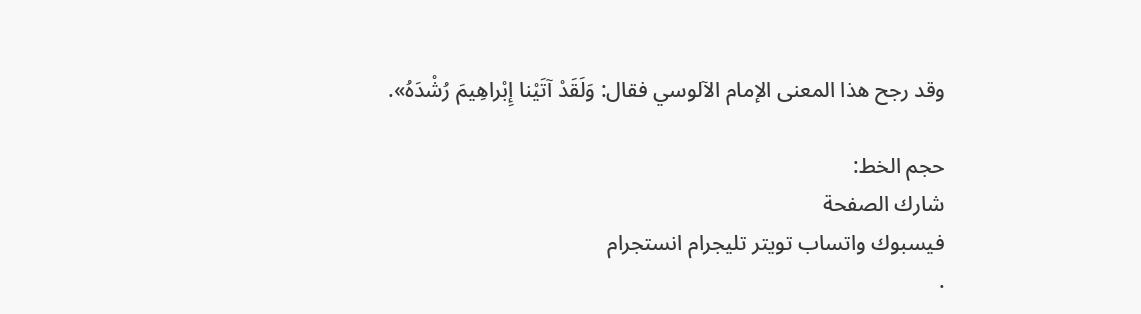وقد رجح هذا المعنى الإمام الآلوسي فقال: وَلَقَدْ آتَيْنا إِبْراهِيمَ رُشْدَهُ».

حجم الخط:
شارك الصفحة
فيسبوك واتساب تويتر تليجرام انستجرام
.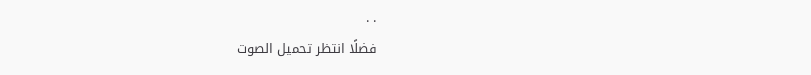. .
فضلًا انتظر تحميل الصوت